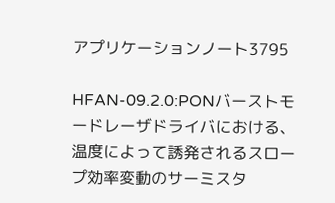アプリケーションノート3795

HFAN-09.2.0:PONバーストモードレーザドライバにおける、温度によって誘発されるスロープ効率変動のサーミスタ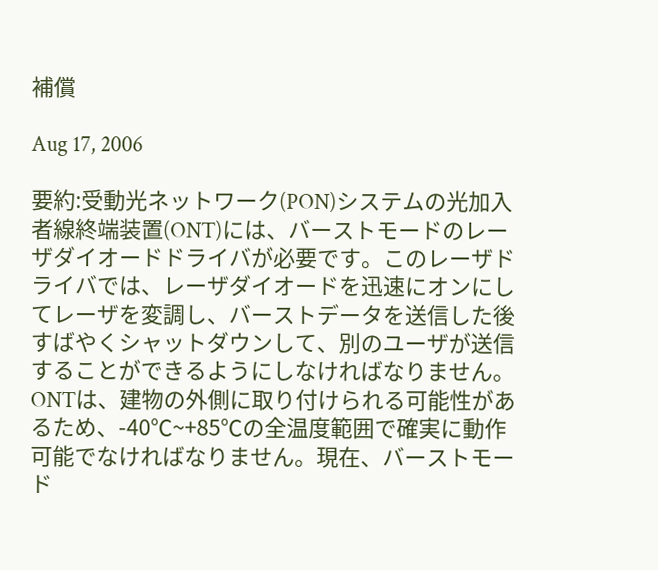補償

Aug 17, 2006

要約:受動光ネットワーク(PON)システムの光加入者線終端装置(ONT)には、バーストモードのレーザダイオードドライバが必要です。このレーザドライバでは、レーザダイオードを迅速にオンにしてレーザを変調し、バーストデータを送信した後すばやくシャットダウンして、別のユーザが送信することができるようにしなければなりません。ONTは、建物の外側に取り付けられる可能性があるため、-40℃~+85℃の全温度範囲で確実に動作可能でなければなりません。現在、バーストモード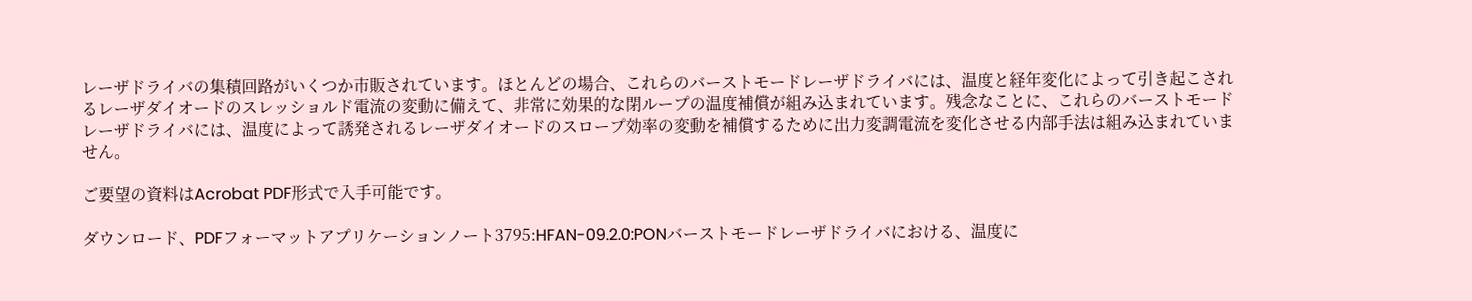レーザドライバの集積回路がいくつか市販されています。ほとんどの場合、これらのバーストモードレーザドライバには、温度と経年変化によって引き起こされるレーザダイオードのスレッショルド電流の変動に備えて、非常に効果的な閉ループの温度補償が組み込まれています。残念なことに、これらのバーストモードレーザドライバには、温度によって誘発されるレーザダイオードのスロープ効率の変動を補償するために出力変調電流を変化させる内部手法は組み込まれていません。

ご要望の資料はAcrobat PDF形式で入手可能です。

ダウンロード、PDFフォーマットアプリケーションノート3795:HFAN-09.2.0:PONバーストモードレーザドライバにおける、温度に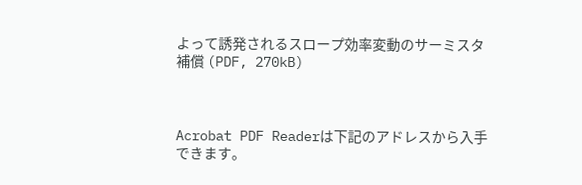よって誘発されるスロープ効率変動のサーミスタ補償 (PDF, 270kB)



Acrobat PDF Readerは下記のアドレスから入手できます。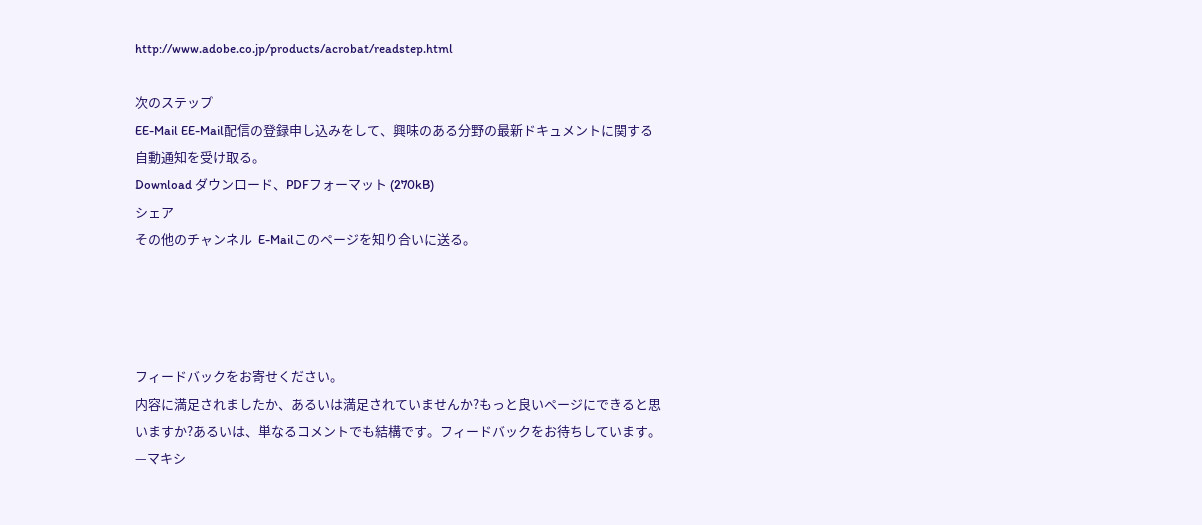http://www.adobe.co.jp/products/acrobat/readstep.html

次のステップ
EE-Mail EE-Mail配信の登録申し込みをして、興味のある分野の最新ドキュメントに関する自動通知を受け取る。
Download ダウンロード、PDFフォーマット (270kB)
シェア
その他のチャンネル  E-Mailこのページを知り合いに送る。




フィードバックをお寄せください。
内容に満足されましたか、あるいは満足されていませんか?もっと良いページにできると思いますか?あるいは、単なるコメントでも結構です。フィードバックをお待ちしています。—マキシ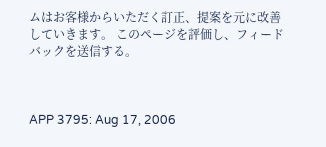ムはお客様からいただく訂正、提案を元に改善していきます。 このページを評価し、フィードバックを送信する。



APP 3795: Aug 17, 2006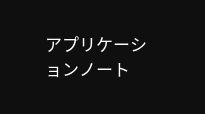アプリケーションノート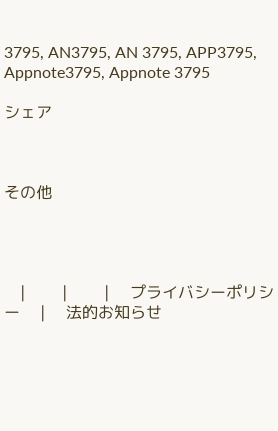3795, AN3795, AN 3795, APP3795, Appnote3795, Appnote 3795

シェア



その他




    |         |         |     プライバシーポリシー     |     法的お知らせ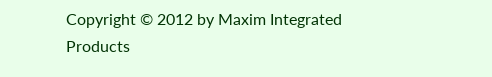Copyright © 2012 by Maxim Integrated Products